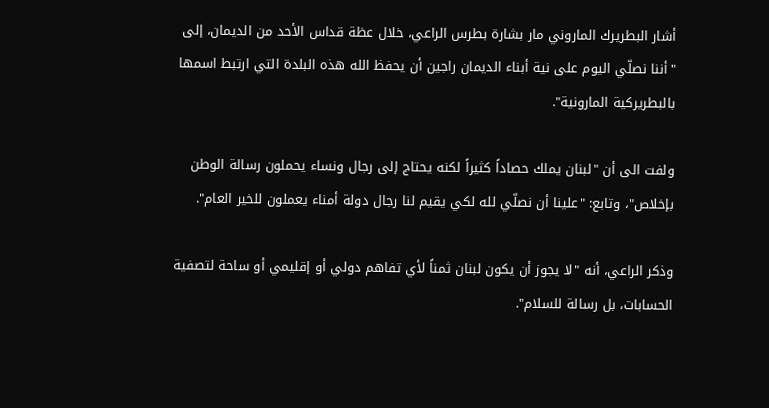أشار البطريرك الماروني مار بشارة بطرس الراعي، خلال عظة قداس الأحد من الديمان، إلى "أننا نصلّي اليوم على نية أبناء الديمان راجين أن يحفظ الله هذه البلدة التي ارتبط اسمها بالبطريركية المارونية".

ولفت الى أن "لبنان يملك حصاداً كثيراً لكنه يحتاج إلى رجال ونساء يحملون رسالة الوطن بإخلاص"، وتابع: "علينا أن نصلّي لله لكي يقيم لنا رجال دولة أمناء يعملون للخير العام".

وذكر الراعي، أنه "لا يجوز أن يكون لبنان ثمناً لأي تفاهم دولي أو إقليمي أو ساحة لتصفية الحسابات، بل رسالة للسلام".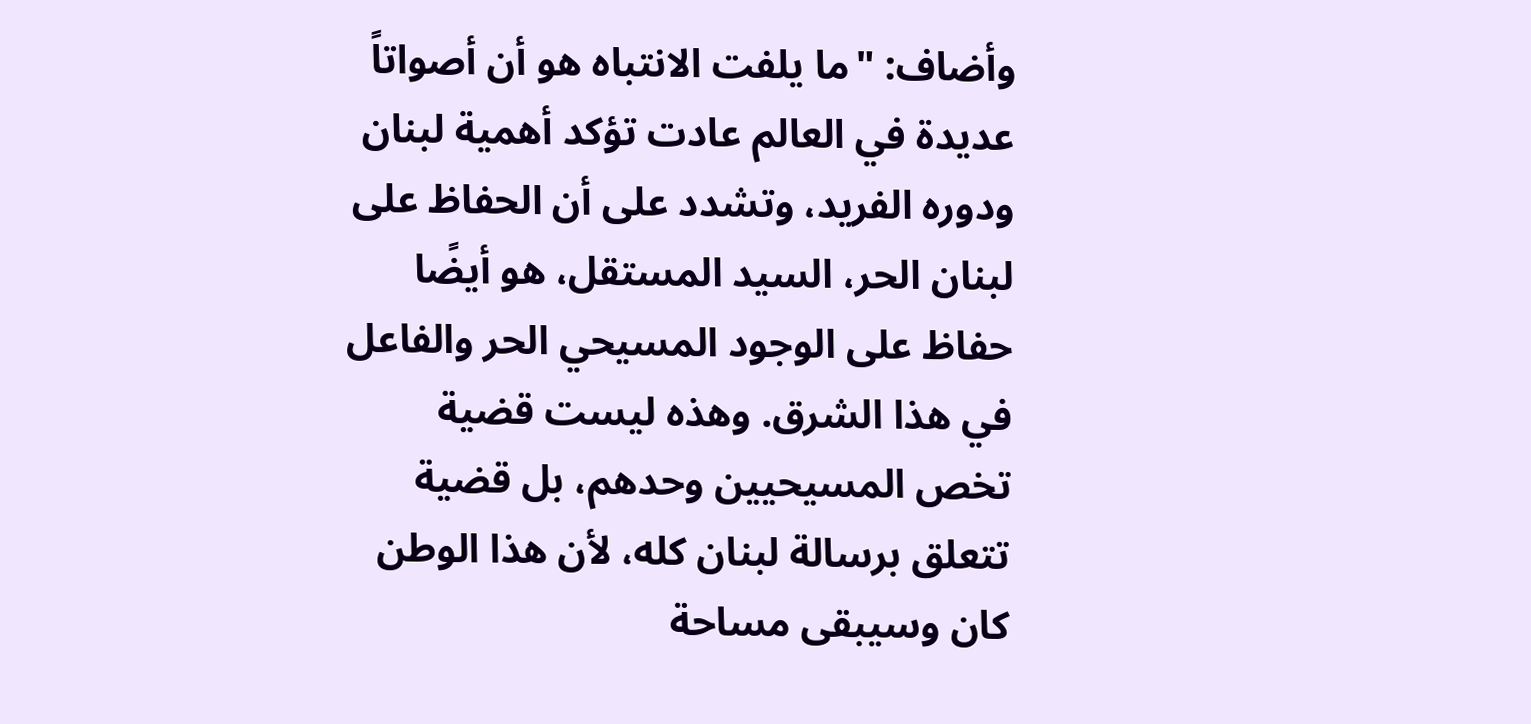وأضاف: "ما يلفت الانتباه هو أن أصواتاً عديدة في العالم عادت تؤكد أهمية لبنان ودوره الفريد، وتشدد على أن الحفاظ على لبنان الحر، السيد المستقل، هو أيضًا حفاظ على الوجود المسيحي الحر والفاعل في هذا الشرق. وهذه ليست قضية تخص المسيحيين وحدهم، بل قضية تتعلق برسالة لبنان كله، لأن هذا الوطن كان وسيبقى مساحة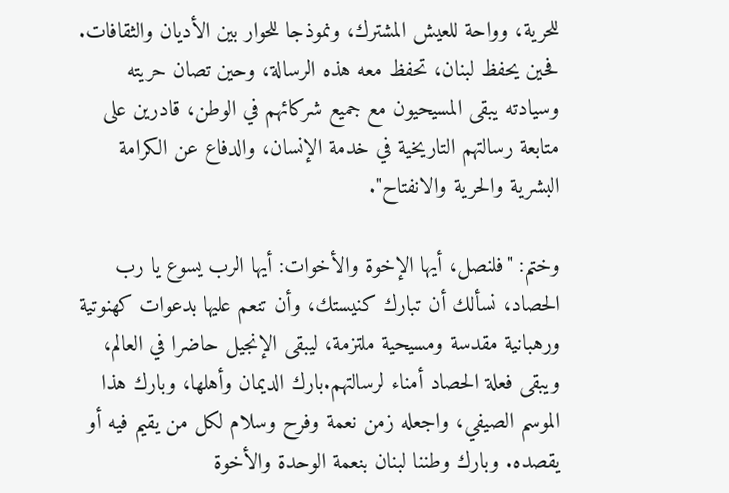للحرية، وواحة للعيش المشترك، ونموذجا للحوار بين الأديان والثقافات. فحين يحفظ لبنان، تحفظ معه هذه الرسالة، وحين تصان حريته وسيادته يبقى المسيحيون مع جميع شركائهم في الوطن، قادرين على متابعة رسالتهم التاريخية في خدمة الإنسان، والدفاع عن الكرامة البشرية والحرية والانفتاح".

وختم: "فلنصل، أيها الإخوة والأخوات: أيها الرب يسوع يا رب الحصاد، نسألك أن تبارك كنيستك، وأن تنعم عليها بدعوات كهنوتية ورهبانية مقدسة ومسيحية ملتزمة، ليبقى الإنجيل حاضرا في العالم، ويبقى فعلة الحصاد أمناء لرسالتهم.بارك الديمان وأهلها، وبارك هذا الموسم الصيفي، واجعله زمن نعمة وفرح وسلام لكل من يقيم فيه أو يقصده. وبارك وطننا لبنان بنعمة الوحدة والأخوة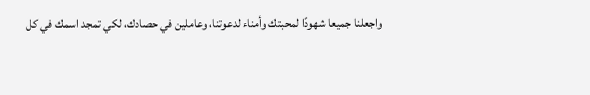واجعلنا جميعا شهودًا لمحبتك وأمناء لدعوتنا، وعاملين في حصادك، لكي تمجد اسمك في كل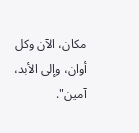مكان، الآن وكل أوان، وإلى الأبد، آمين".